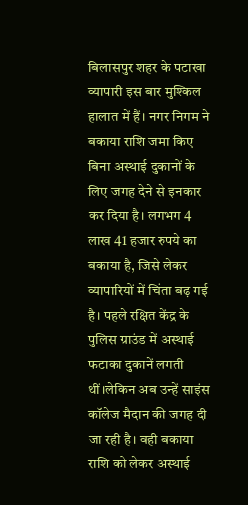बिलासपुर शहर के पटाखा व्यापारी इस बार मुश्किल हालात में हैं। नगर निगम ने बकाया राशि जमा किए बिना अस्थाई दुकानों के लिए जगह देने से इनकार कर दिया है। लगभग 4 लाख 41 हजार रुपये का बकाया है, जिसे लेकर व्यापारियों में चिंता बढ़ गई है। पहले रक्षित केंद्र के पुलिस ग्राउंड में अस्थाई फटाका दुकानें लगती थीं।लेकिन अब उन्हें साइंस कॉलेज मैदान की जगह दी जा रही है। वही बकाया राशि को लेकर अस्थाई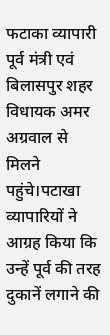फटाका व्यापारी पूर्व मंत्री एवं बिलासपुर शहर विधायक अमर अग्रवाल से मिलने पहुंचे।पटाखा व्यापारियों ने आग्रह किया कि उन्हें पूर्व की तरह दुकानें लगाने की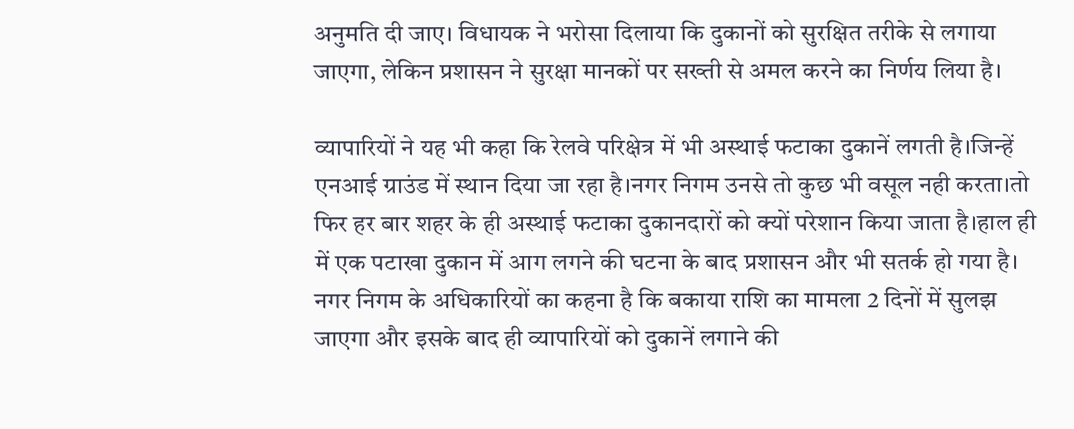अनुमति दी जाए। विधायक ने भरोसा दिलाया कि दुकानों को सुरक्षित तरीके से लगाया जाएगा, लेकिन प्रशासन ने सुरक्षा मानकों पर सख्ती से अमल करने का निर्णय लिया है।

व्यापारियों ने यह भी कहा कि रेलवे परिक्षेत्र में भी अस्थाई फटाका दुकानें लगती है।जिन्हें एनआई ग्राउंड में स्थान दिया जा रहा है।नगर निगम उनसे तो कुछ भी वसूल नही करता।तो फिर हर बार शहर के ही अस्थाई फटाका दुकानदारों को क्यों परेशान किया जाता है।हाल ही में एक पटाखा दुकान में आग लगने की घटना के बाद प्रशासन और भी सतर्क हो गया है। नगर निगम के अधिकारियों का कहना है कि बकाया राशि का मामला 2 दिनों में सुलझ जाएगा और इसके बाद ही व्यापारियों को दुकानें लगाने की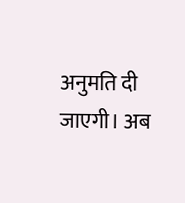अनुमति दी जाएगी। अब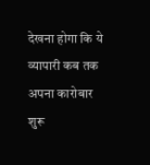देखना होगा कि ये व्यापारी कब तक अपना कारोबार शुरू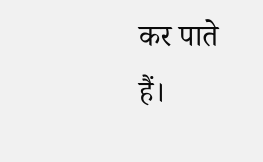कर पाते हैं।